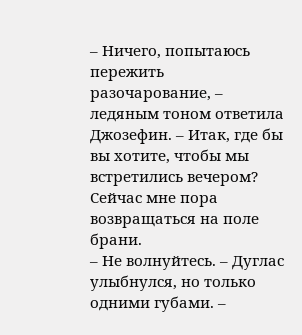– Ничего, попытаюсь пережить разочарование, – ледяным тоном ответила Джозефин. – Итак, где бы вы хотите, чтобы мы встретились вечером? Сейчас мне пора возвращаться на поле брани.
– Не волнуйтесь. – Дуглас улыбнулся, но только одними губами. –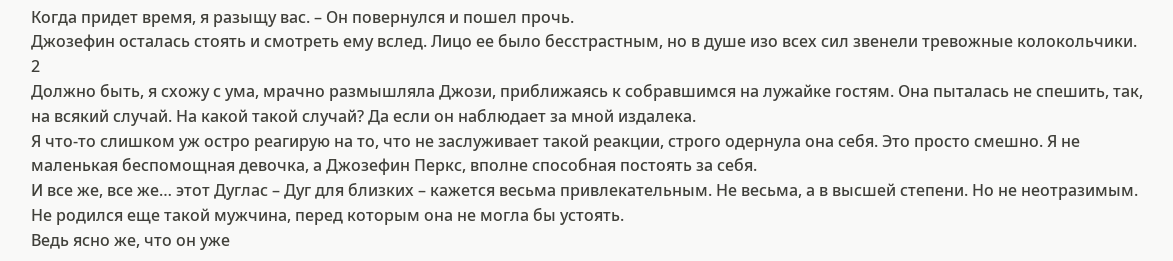Когда придет время, я разыщу вас. – Он повернулся и пошел прочь.
Джозефин осталась стоять и смотреть ему вслед. Лицо ее было бесстрастным, но в душе изо всех сил звенели тревожные колокольчики.
2
Должно быть, я схожу с ума, мрачно размышляла Джози, приближаясь к собравшимся на лужайке гостям. Она пыталась не спешить, так, на всякий случай. На какой такой случай? Да если он наблюдает за мной издалека.
Я что-то слишком уж остро реагирую на то, что не заслуживает такой реакции, строго одернула она себя. Это просто смешно. Я не маленькая беспомощная девочка, а Джозефин Перкс, вполне способная постоять за себя.
И все же, все же… этот Дуглас – Дуг для близких – кажется весьма привлекательным. Не весьма, а в высшей степени. Но не неотразимым. Не родился еще такой мужчина, перед которым она не могла бы устоять.
Ведь ясно же, что он уже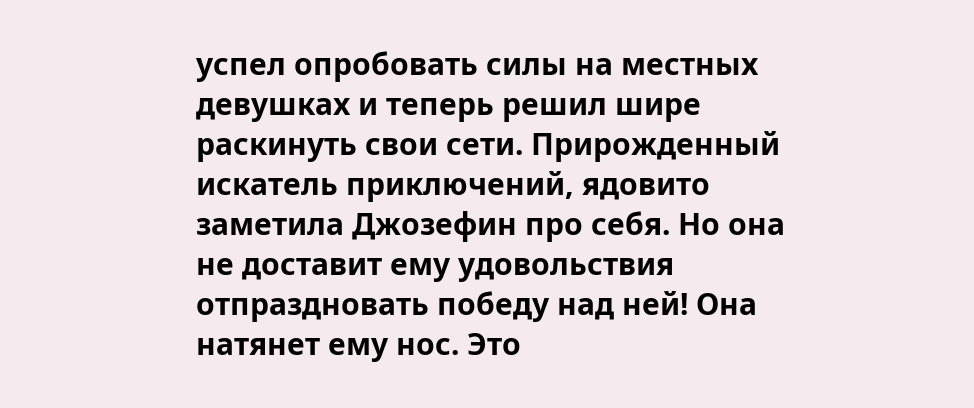успел опробовать силы на местных девушках и теперь решил шире раскинуть свои сети. Прирожденный искатель приключений, ядовито заметила Джозефин про себя. Но она не доставит ему удовольствия отпраздновать победу над ней! Она натянет ему нос. Это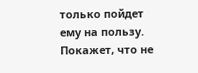только пойдет ему на пользу. Покажет, что не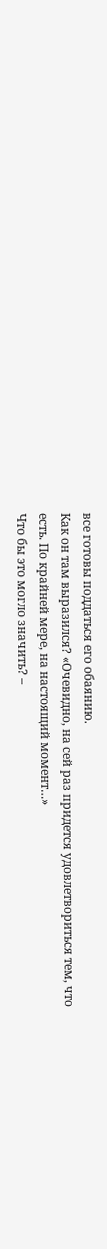все готовы поддаться его обаянию.
Как он там выразился? «Очевидно, на сей раз придется удовлетвориться тем, что есть. По крайней мере, на настоящий момент…»
Что бы это могло значить? –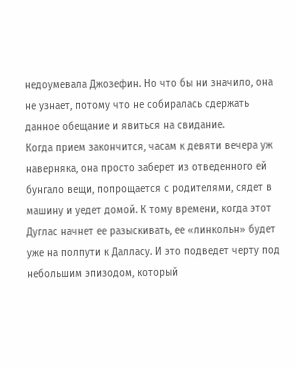недоумевала Джозефин. Но что бы ни значило, она не узнает, потому что не собиралась сдержать данное обещание и явиться на свидание.
Когда прием закончится, часам к девяти вечера уж наверняка, она просто заберет из отведенного ей бунгало вещи, попрощается с родителями, сядет в машину и уедет домой. К тому времени, когда этот Дуглас начнет ее разыскивать, ее «линкольн» будет уже на полпути к Далласу. И это подведет черту под небольшим эпизодом, который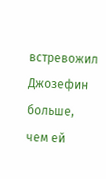встревожил Джозефин больше, чем ей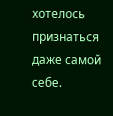хотелось признаться даже самой себе.